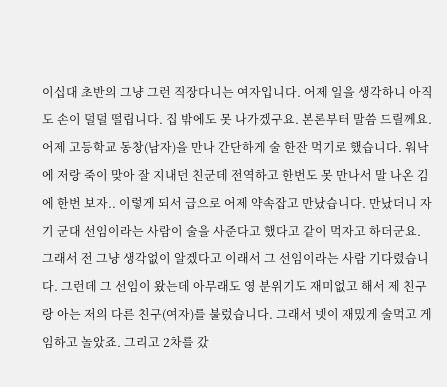이십대 초반의 그냥 그런 직장다니는 여자입니다. 어제 일을 생각하니 아직도 손이 덜덜 떨립니다. 집 밖에도 못 나가겠구요. 본론부터 말씀 드릴께요. 어제 고등학교 동창(남자)을 만나 간단하게 술 한잔 먹기로 했습니다. 워낙에 저랑 죽이 맞아 잘 지내던 친군데 전역하고 한번도 못 만나서 말 나온 김에 한번 보자.. 이렇게 되서 급으로 어제 약속잡고 만났습니다. 만났더니 자기 군대 선임이라는 사람이 술을 사준다고 했다고 같이 먹자고 하더군요. 그래서 전 그냥 생각없이 알겠다고 이래서 그 선임이라는 사람 기다렸습니다. 그런데 그 선임이 왔는데 아무래도 영 분위기도 재미없고 해서 제 친구랑 아는 저의 다른 친구(여자)를 불렀습니다. 그래서 넷이 재밌게 술먹고 게임하고 놀았죠. 그리고 2차를 갔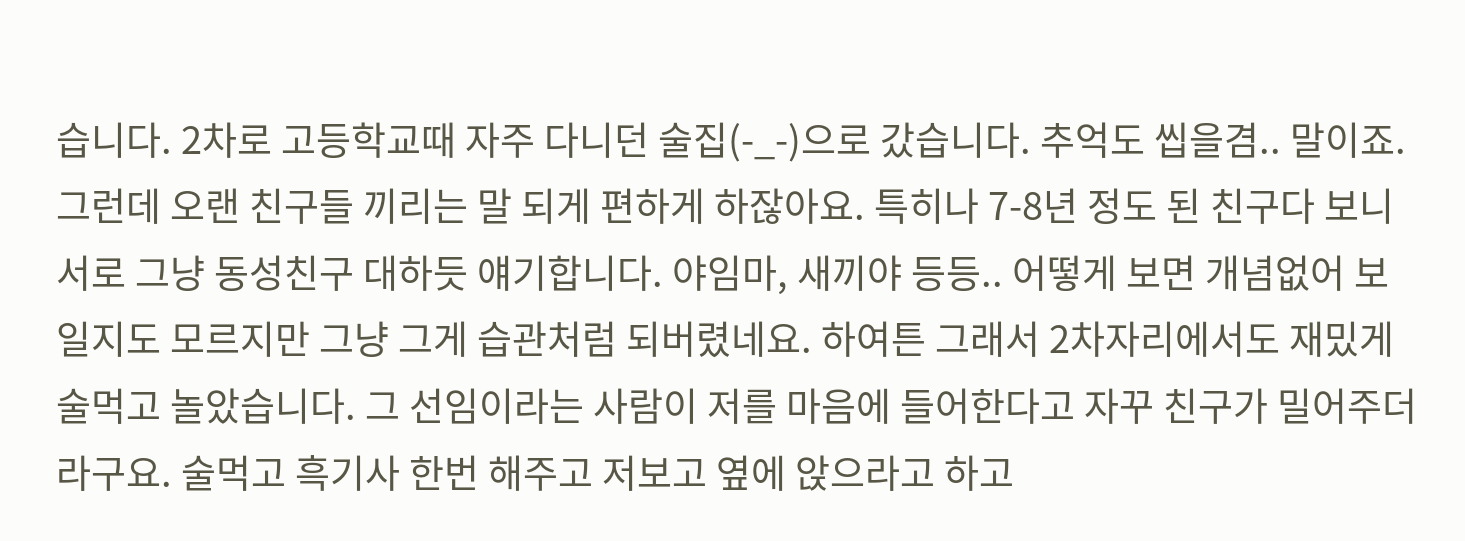습니다. 2차로 고등학교때 자주 다니던 술집(-_-)으로 갔습니다. 추억도 씹을겸.. 말이죠. 그런데 오랜 친구들 끼리는 말 되게 편하게 하잖아요. 특히나 7-8년 정도 된 친구다 보니 서로 그냥 동성친구 대하듯 얘기합니다. 야임마, 새끼야 등등.. 어떻게 보면 개념없어 보일지도 모르지만 그냥 그게 습관처럼 되버렸네요. 하여튼 그래서 2차자리에서도 재밌게 술먹고 놀았습니다. 그 선임이라는 사람이 저를 마음에 들어한다고 자꾸 친구가 밀어주더라구요. 술먹고 흑기사 한번 해주고 저보고 옆에 앉으라고 하고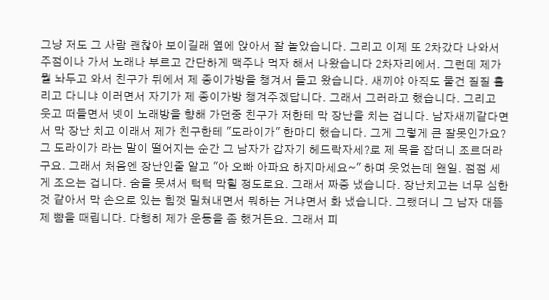그냥 저도 그 사람 괜찮아 보이길래 옆에 앉아서 잘 놀았습니다. 그리고 이제 또 2차갔다 나와서 주점이나 가서 노래나 부르고 간단하게 맥주나 먹자 해서 나왔습니다 2차자리에서. 그런데 제가 뭘 놔두고 와서 친구가 뒤에서 제 종이가방을 챙겨서 들고 왔습니다. 새끼야 아직도 물건 질질 흘리고 다니냐 이러면서 자기가 제 종이가방 챙겨주겠답니다. 그래서 그러라고 했습니다. 그리고 웃고 떠들면서 넷이 노래방을 향해 가던중 친구가 저한테 막 장난을 치는 겁니다. 남자새끼같다면서 막 장난 치고 이래서 제가 친구한테 "도라이가" 한마디 했습니다. 그게 그렇게 큰 잘못인가요? 그 도라이가 라는 말이 떨어지는 순간 그 남자가 갑자기 헤드락자세?로 제 목을 잡더니 조르더라구요. 그래서 처음엔 장난인줄 알고 "아 오빠 아파요 하지마세요~" 하며 웃었는데 왠일. 점점 세게 조으는 겁니다. 숨을 못셔서 턱턱 막힐 정도로요. 그래서 짜증 냈습니다. 장난치고는 너무 심한것 같아서 막 손으로 있는 힘껏 밀쳐내면서 뭐하는 거냐면서 화 냈습니다. 그랬더니 그 남자 대뜸 제 뺨을 때립니다. 다행히 제가 운동을 좀 했거든요. 그래서 피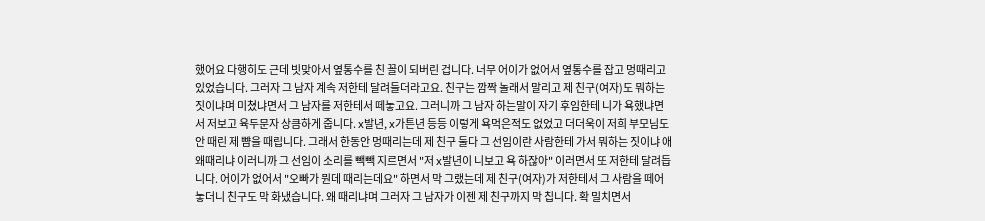했어요 다행히도 근데 빗맞아서 옆통수를 친 꼴이 되버린 겁니다. 너무 어이가 없어서 옆통수를 잡고 멍때리고 있었습니다. 그러자 그 남자 계속 저한테 달려들더라고요. 친구는 깜짝 놀래서 말리고 제 친구(여자)도 뭐하는 짓이냐며 미쳤냐면서 그 남자를 저한테서 떼놓고요. 그러니까 그 남자 하는말이 자기 후임한테 니가 욕했냐면서 저보고 육두문자 상큼하게 줍니다. x발년, x가튼년 등등 이렇게 욕먹은적도 없었고 더더욱이 저희 부모님도 안 때린 제 뺨을 때립니다. 그래서 한동안 멍때리는데 제 친구 둘다 그 선임이란 사람한테 가서 뭐하는 짓이냐 애 왜때리냐 이러니까 그 선임이 소리를 빽빽 지르면서 "저 x발년이 니보고 욕 하잖아" 이러면서 또 저한테 달려듭니다. 어이가 없어서 "오빠가 뭔데 때리는데요" 하면서 막 그랬는데 제 친구(여자)가 저한테서 그 사람을 떼어놓더니 친구도 막 화냈습니다. 왜 때리냐며 그러자 그 남자가 이젠 제 친구까지 막 칩니다. 확 밀치면서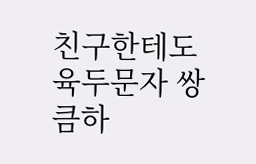친구한테도 육두문자 쌍큼하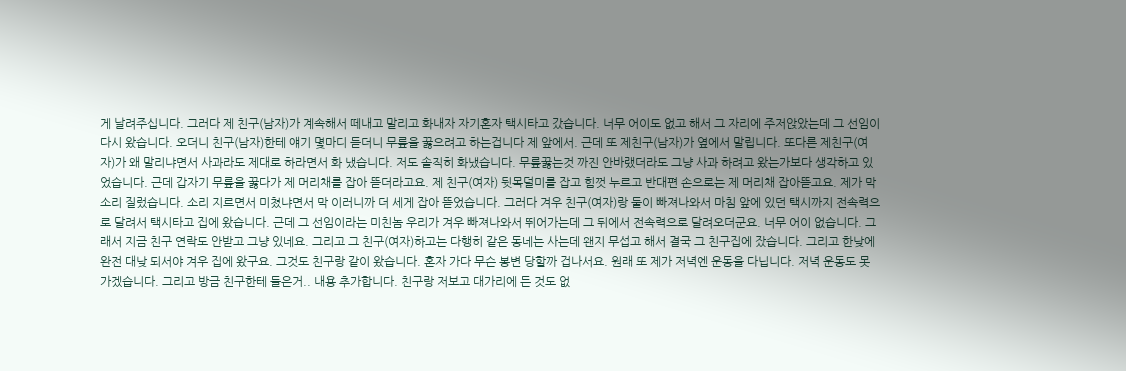게 날려주십니다. 그러다 제 친구(남자)가 계속해서 떼내고 말리고 화내자 자기혼자 택시타고 갔습니다. 너무 어이도 없고 해서 그 자리에 주저앉았는데 그 선임이 다시 왔습니다. 오더니 친구(남자)한테 얘기 몇마디 듣더니 무릎을 꿇으려고 하는겁니다 제 앞에서. 근데 또 제친구(남자)가 옆에서 말립니다. 또다른 제친구(여자)가 왜 말리냐면서 사과라도 제대로 하라면서 화 냈습니다. 저도 솔직히 화냈습니다. 무릎꿇는것 까진 안바랬더라도 그냥 사과 하려고 왔는가보다 생각하고 있었습니다. 근데 갑자기 무릎을 꿇다가 제 머리채를 잡아 뜯더라고요. 제 친구(여자) 뒷목덜미를 잡고 힘껏 누르고 반대편 손으로는 제 머리채 잡아뜯고요. 제가 막 소리 질렀습니다. 소리 지르면서 미쳤냐면서 막 이러니까 더 세게 잡아 뜯었습니다. 그러다 겨우 친구(여자)랑 둘이 빠져나와서 마침 앞에 있던 택시까지 전속력으로 달려서 택시타고 집에 왔습니다. 근데 그 선임이라는 미친놈 우리가 겨우 빠져나와서 뛰어가는데 그 뒤에서 전속력으로 달려오더군요. 너무 어이 없습니다. 그래서 지금 친구 연락도 안받고 그냥 있네요. 그리고 그 친구(여자)하고는 다행히 같은 동네는 사는데 왠지 무섭고 해서 결국 그 친구집에 잤습니다. 그리고 한낮에 완전 대낮 되서야 겨우 집에 왔구요. 그것도 친구랑 같이 왔습니다. 혼자 가다 무슨 봉변 당할까 겁나서요. 원래 또 제가 저녁엔 운동을 다닙니다. 저녁 운동도 못 가겠습니다. 그리고 방금 친구한테 들은거.. 내용 추가합니다. 친구랑 저보고 대가리에 든 것도 없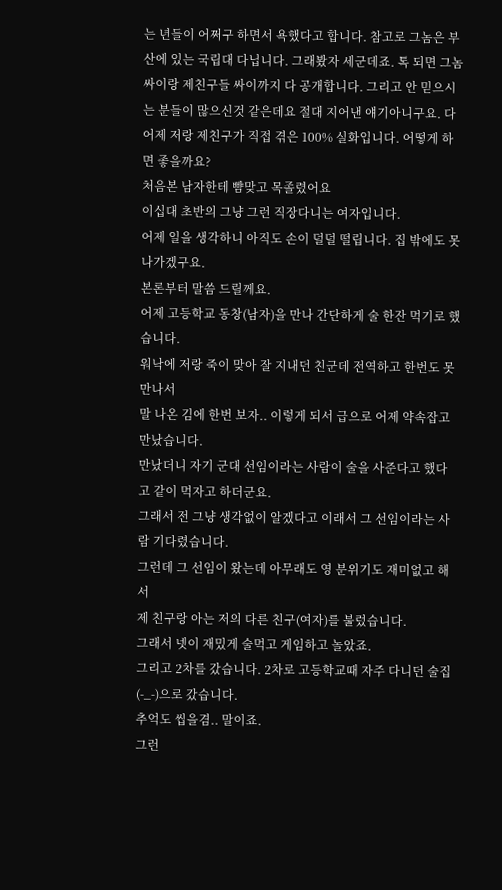는 년들이 어쩌구 하면서 욕했다고 합니다. 참고로 그놈은 부산에 있는 국립대 다닙니다. 그래봤자 세군데죠. 톡 되면 그놈 싸이랑 제친구들 싸이까지 다 공개합니다. 그리고 안 믿으시는 분들이 많으신것 같은데요 절대 지어낸 얘기아니구요. 다 어제 저랑 제친구가 직접 겪은 100% 실화입니다. 어떻게 하면 좋을까요?
처음본 남자한테 뺨맞고 목졸렸어요
이십대 초반의 그냥 그런 직장다니는 여자입니다.
어제 일을 생각하니 아직도 손이 덜덜 떨립니다. 집 밖에도 못 나가겠구요.
본론부터 말씀 드릴께요.
어제 고등학교 동창(남자)을 만나 간단하게 술 한잔 먹기로 했습니다.
워낙에 저랑 죽이 맞아 잘 지내던 친군데 전역하고 한번도 못 만나서
말 나온 김에 한번 보자.. 이렇게 되서 급으로 어제 약속잡고 만났습니다.
만났더니 자기 군대 선임이라는 사람이 술을 사준다고 했다고 같이 먹자고 하더군요.
그래서 전 그냥 생각없이 알겠다고 이래서 그 선임이라는 사람 기다렸습니다.
그런데 그 선임이 왔는데 아무래도 영 분위기도 재미없고 해서
제 친구랑 아는 저의 다른 친구(여자)를 불렀습니다.
그래서 넷이 재밌게 술먹고 게임하고 놀았죠.
그리고 2차를 갔습니다. 2차로 고등학교때 자주 다니던 술집(-_-)으로 갔습니다.
추억도 씹을겸.. 말이죠.
그런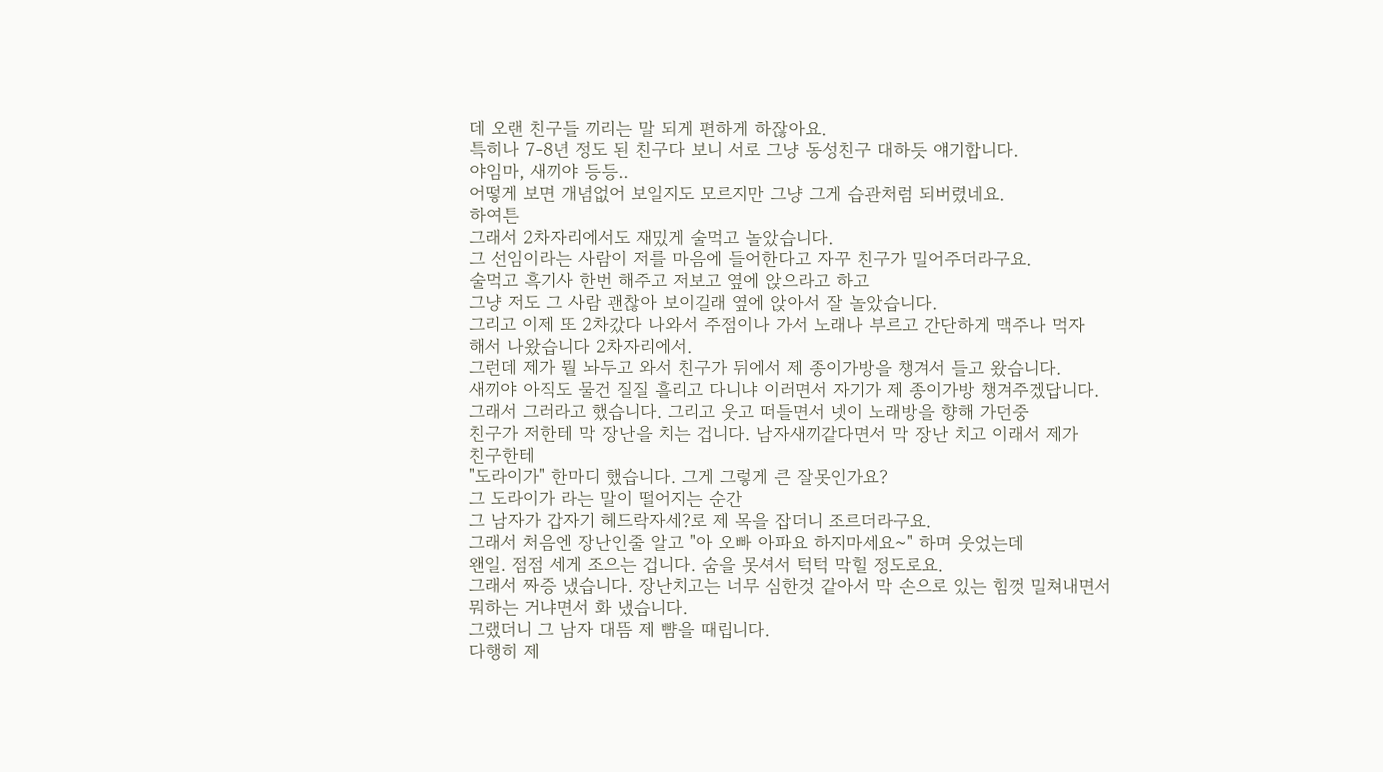데 오랜 친구들 끼리는 말 되게 편하게 하잖아요.
특히나 7-8년 정도 된 친구다 보니 서로 그냥 동성친구 대하듯 얘기합니다.
야임마, 새끼야 등등..
어떻게 보면 개념없어 보일지도 모르지만 그냥 그게 습관처럼 되버렸네요.
하여튼
그래서 2차자리에서도 재밌게 술먹고 놀았습니다.
그 선임이라는 사람이 저를 마음에 들어한다고 자꾸 친구가 밀어주더라구요.
술먹고 흑기사 한번 해주고 저보고 옆에 앉으라고 하고
그냥 저도 그 사람 괜찮아 보이길래 옆에 앉아서 잘 놀았습니다.
그리고 이제 또 2차갔다 나와서 주점이나 가서 노래나 부르고 간단하게 맥주나 먹자
해서 나왔습니다 2차자리에서.
그런데 제가 뭘 놔두고 와서 친구가 뒤에서 제 종이가방을 챙겨서 들고 왔습니다.
새끼야 아직도 물건 질질 흘리고 다니냐 이러면서 자기가 제 종이가방 챙겨주겠답니다.
그래서 그러라고 했습니다. 그리고 웃고 떠들면서 넷이 노래방을 향해 가던중
친구가 저한테 막 장난을 치는 겁니다. 남자새끼같다면서 막 장난 치고 이래서 제가
친구한테
"도라이가" 한마디 했습니다. 그게 그렇게 큰 잘못인가요?
그 도라이가 라는 말이 떨어지는 순간
그 남자가 갑자기 헤드락자세?로 제 목을 잡더니 조르더라구요.
그래서 처음엔 장난인줄 알고 "아 오빠 아파요 하지마세요~" 하며 웃었는데
왠일. 점점 세게 조으는 겁니다. 숨을 못셔서 턱턱 막힐 정도로요.
그래서 짜증 냈습니다. 장난치고는 너무 심한것 같아서 막 손으로 있는 힘껏 밀쳐내면서
뭐하는 거냐면서 화 냈습니다.
그랬더니 그 남자 대뜸 제 뺨을 때립니다.
다행히 제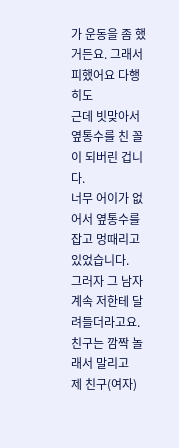가 운동을 좀 했거든요. 그래서 피했어요 다행히도
근데 빗맞아서 옆통수를 친 꼴이 되버린 겁니다.
너무 어이가 없어서 옆통수를 잡고 멍때리고 있었습니다.
그러자 그 남자 계속 저한테 달려들더라고요. 친구는 깜짝 놀래서 말리고
제 친구(여자)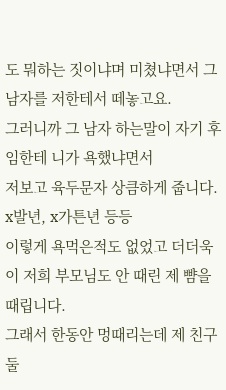도 뭐하는 짓이냐며 미쳤냐면서 그 남자를 저한테서 떼놓고요.
그러니까 그 남자 하는말이 자기 후임한테 니가 욕했냐면서
저보고 육두문자 상큼하게 줍니다. x발년, x가튼년 등등
이렇게 욕먹은적도 없었고 더더욱이 저희 부모님도 안 때린 제 뺨을 때립니다.
그래서 한동안 멍때리는데 제 친구 둘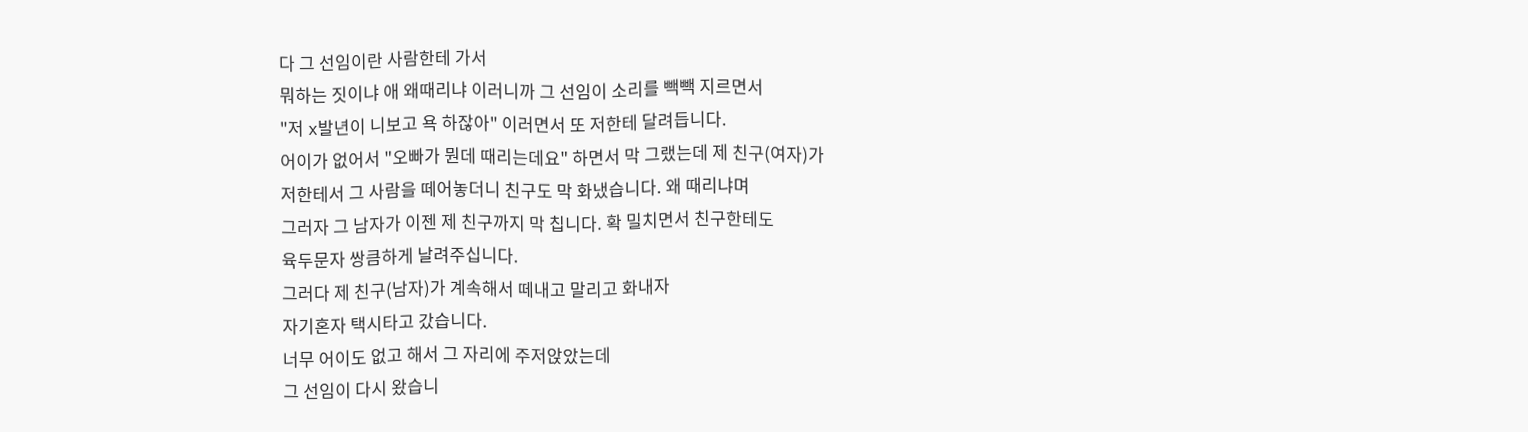다 그 선임이란 사람한테 가서
뭐하는 짓이냐 애 왜때리냐 이러니까 그 선임이 소리를 빽빽 지르면서
"저 x발년이 니보고 욕 하잖아" 이러면서 또 저한테 달려듭니다.
어이가 없어서 "오빠가 뭔데 때리는데요" 하면서 막 그랬는데 제 친구(여자)가
저한테서 그 사람을 떼어놓더니 친구도 막 화냈습니다. 왜 때리냐며
그러자 그 남자가 이젠 제 친구까지 막 칩니다. 확 밀치면서 친구한테도
육두문자 쌍큼하게 날려주십니다.
그러다 제 친구(남자)가 계속해서 떼내고 말리고 화내자
자기혼자 택시타고 갔습니다.
너무 어이도 없고 해서 그 자리에 주저앉았는데
그 선임이 다시 왔습니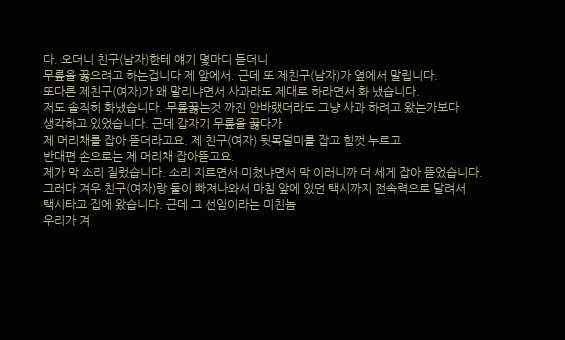다. 오더니 친구(남자)한테 얘기 몇마디 듣더니
무릎을 꿇으려고 하는겁니다 제 앞에서. 근데 또 제친구(남자)가 옆에서 말립니다.
또다른 제친구(여자)가 왜 말리냐면서 사과라도 제대로 하라면서 화 냈습니다.
저도 솔직히 화냈습니다. 무릎꿇는것 까진 안바랬더라도 그냥 사과 하려고 왔는가보다
생각하고 있었습니다. 근데 갑자기 무릎을 꿇다가
제 머리채를 잡아 뜯더라고요. 제 친구(여자) 뒷목덜미를 잡고 힘껏 누르고
반대편 손으로는 제 머리채 잡아뜯고요.
제가 막 소리 질렀습니다. 소리 지르면서 미쳤냐면서 막 이러니까 더 세게 잡아 뜯었습니다.
그러다 겨우 친구(여자)랑 둘이 빠져나와서 마침 앞에 있던 택시까지 전속력으로 달려서
택시타고 집에 왔습니다. 근데 그 선임이라는 미친놈
우리가 겨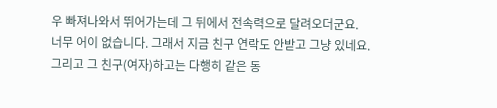우 빠져나와서 뛰어가는데 그 뒤에서 전속력으로 달려오더군요.
너무 어이 없습니다. 그래서 지금 친구 연락도 안받고 그냥 있네요.
그리고 그 친구(여자)하고는 다행히 같은 동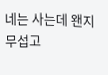네는 사는데 왠지 무섭고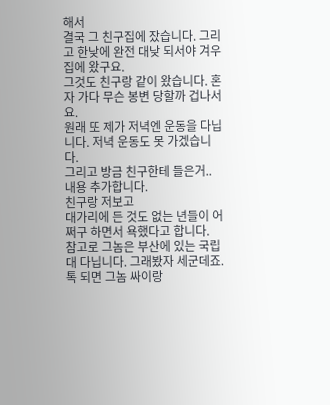해서
결국 그 친구집에 잤습니다. 그리고 한낮에 완전 대낮 되서야 겨우 집에 왔구요.
그것도 친구랑 같이 왔습니다. 혼자 가다 무슨 봉변 당할까 겁나서요.
원래 또 제가 저녁엔 운동을 다닙니다. 저녁 운동도 못 가겠습니다.
그리고 방금 친구한테 들은거.. 내용 추가합니다.
친구랑 저보고
대가리에 든 것도 없는 년들이 어쩌구 하면서 욕했다고 합니다.
참고로 그놈은 부산에 있는 국립대 다닙니다. 그래봤자 세군데죠.
톡 되면 그놈 싸이랑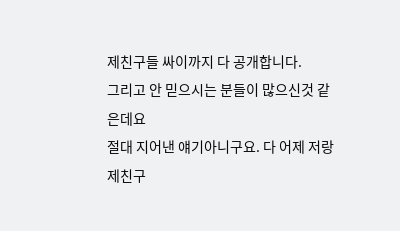제친구들 싸이까지 다 공개합니다.
그리고 안 믿으시는 분들이 많으신것 같은데요
절대 지어낸 얘기아니구요. 다 어제 저랑 제친구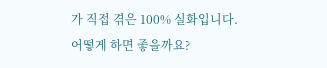가 직접 겪은 100% 실화입니다.
어떻게 하면 좋을까요?